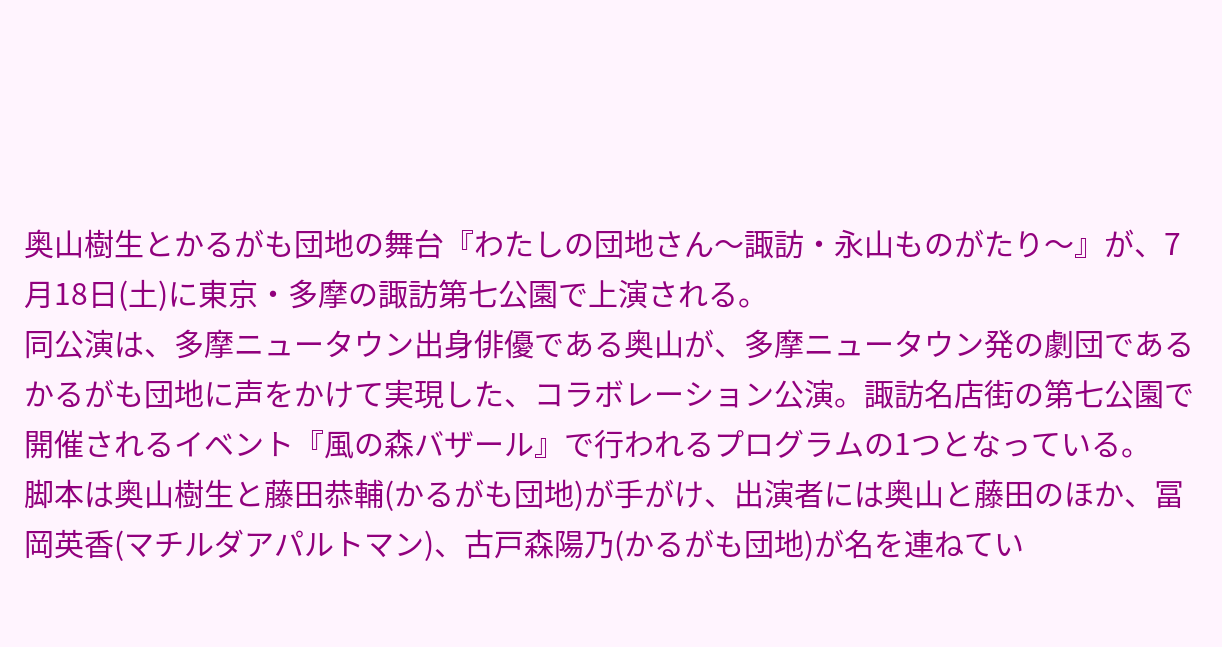奥山樹生とかるがも団地の舞台『わたしの団地さん〜諏訪・永山ものがたり〜』が、7月18日(土)に東京・多摩の諏訪第七公園で上演される。
同公演は、多摩ニュータウン出身俳優である奥山が、多摩ニュータウン発の劇団であるかるがも団地に声をかけて実現した、コラボレーション公演。諏訪名店街の第七公園で開催されるイベント『風の森バザール』で行われるプログラムの1つとなっている。
脚本は奥山樹生と藤田恭輔(かるがも団地)が手がけ、出演者には奥山と藤田のほか、冨岡英香(マチルダアパルトマン)、古戸森陽乃(かるがも団地)が名を連ねてい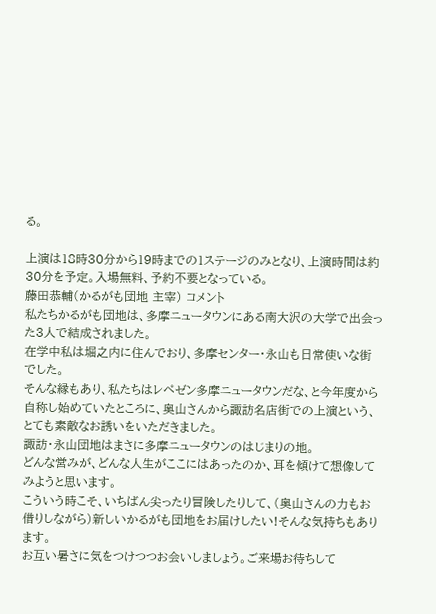る。

上演は18時30分から19時までの1ステージのみとなり、上演時間は約30分を予定。入場無料、予約不要となっている。
藤田恭輔(かるがも団地 主宰) コメント
私たちかるがも団地は、多摩ニュータウンにある南大沢の大学で出会った3人で結成されました。
在学中私は堀之内に住んでおり、多摩センター・永山も日常使いな街でした。
そんな縁もあり、私たちはレペゼン多摩ニュータウンだな、と今年度から自称し始めていたところに、奥山さんから諏訪名店街での上演という、とても素敵なお誘いをいただきました。
諏訪・永山団地はまさに多摩ニュータウンのはじまりの地。
どんな営みが、どんな人生がここにはあったのか、耳を傾けて想像してみようと思います。
こういう時こそ、いちばん尖ったり冒険したりして、(奥山さんの力もお借りしながら)新しいかるがも団地をお届けしたい!そんな気持ちもあります。
お互い暑さに気をつけつつお会いしましょう。ご来場お待ちして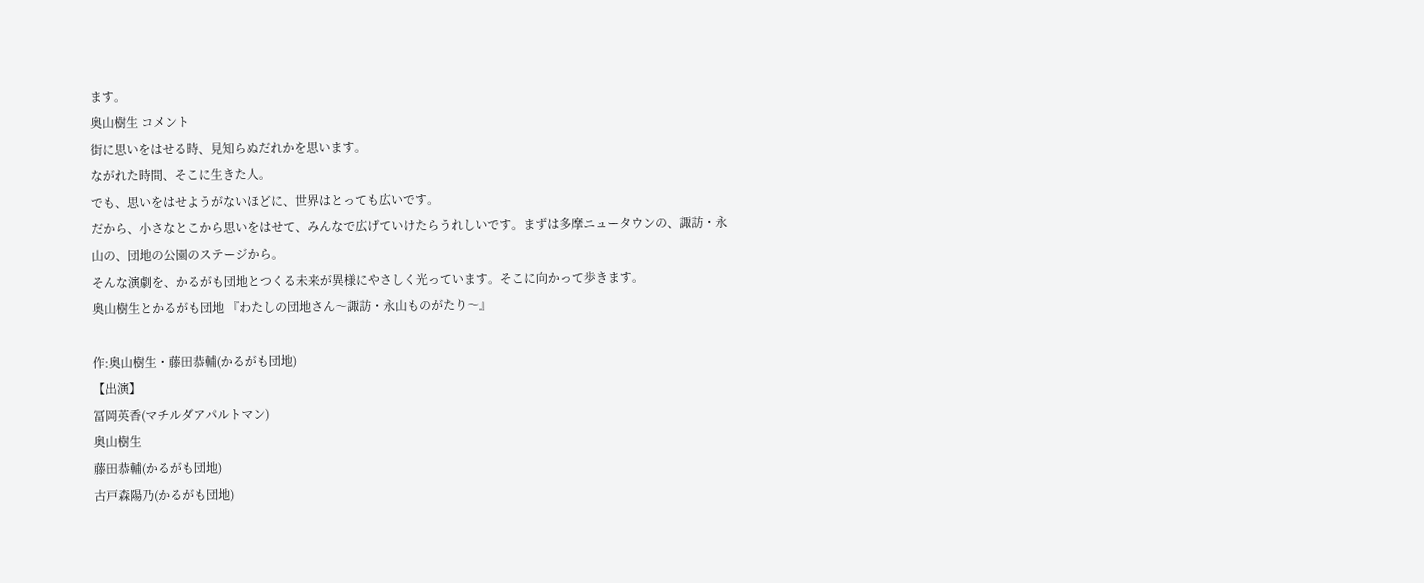ます。
奥山樹生 コメント
街に思いをはせる時、見知らぬだれかを思います。
ながれた時間、そこに生きた人。
でも、思いをはせようがないほどに、世界はとっても広いです。
だから、小さなとこから思いをはせて、みんなで広げていけたらうれしいです。まずは多摩ニュータウンの、諏訪・永山の、団地の公園のステージから。
そんな演劇を、かるがも団地とつくる未来が異様にやさしく光っています。そこに向かって歩きます。
奥山樹生とかるがも団地 『わたしの団地さん〜諏訪・永山ものがたり〜』

作:奥山樹生・藤田恭輔(かるがも団地)
【出演】
冨岡英香(マチルダアパルトマン)
奥山樹生
藤田恭輔(かるがも団地)
古戸森陽乃(かるがも団地)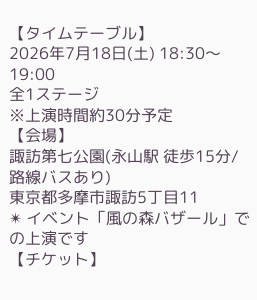【タイムテーブル】
2026年7月18日(土) 18:30〜19:00
全1ステージ
※上演時間約30分予定
【会場】
諏訪第七公園(永山駅 徒歩15分/路線バスあり)
東京都多摩市諏訪5丁目11
✴ イベント「風の森バザール」での上演です
【チケット】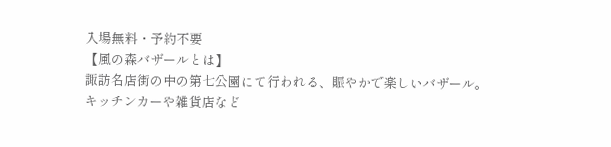入場無料・予約不要
【風の森バザールとは】
諏訪名店街の中の第七公園にて行われる、賑やかで楽しいバザール。
キッチンカーや雑貨店など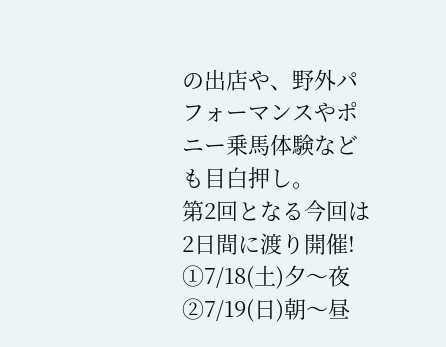の出店や、野外パフォーマンスやポニー乗馬体験なども目白押し。
第2回となる今回は2日間に渡り開催!
①7/18(土)夕〜夜
②7/19(日)朝〜昼